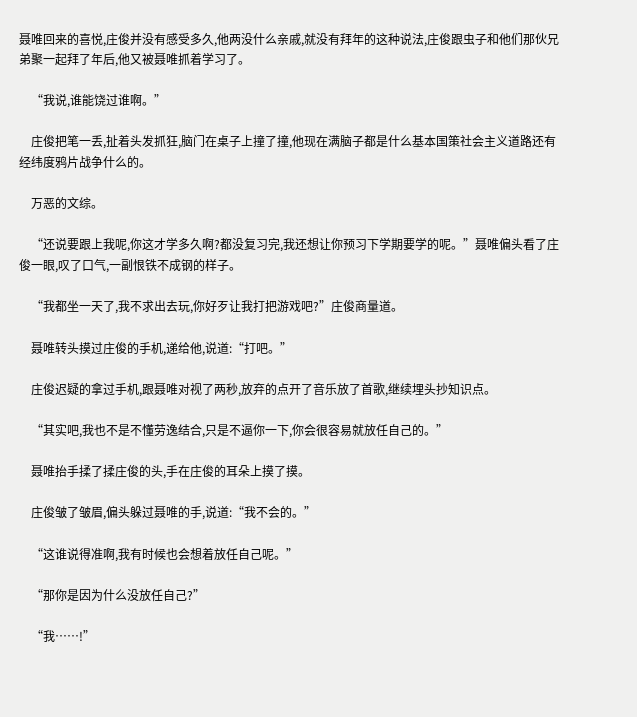聂唯回来的喜悦,庄俊并没有感受多久,他两没什么亲戚,就没有拜年的这种说法,庄俊跟虫子和他们那伙兄弟聚一起拜了年后,他又被聂唯抓着学习了。

    “我说,谁能饶过谁啊。”

    庄俊把笔一丢,扯着头发抓狂,脑门在桌子上撞了撞,他现在满脑子都是什么基本国策社会主义道路还有经纬度鸦片战争什么的。

    万恶的文综。

    “还说要跟上我呢,你这才学多久啊?都没复习完,我还想让你预习下学期要学的呢。”聂唯偏头看了庄俊一眼,叹了口气,一副恨铁不成钢的样子。

    “我都坐一天了,我不求出去玩,你好歹让我打把游戏吧?”庄俊商量道。

    聂唯转头摸过庄俊的手机,递给他,说道:“打吧。”

    庄俊迟疑的拿过手机,跟聂唯对视了两秒,放弃的点开了音乐放了首歌,继续埋头抄知识点。

    “其实吧,我也不是不懂劳逸结合,只是不逼你一下,你会很容易就放任自己的。”

    聂唯抬手揉了揉庄俊的头,手在庄俊的耳朵上摸了摸。

    庄俊皱了皱眉,偏头躲过聂唯的手,说道:“我不会的。”

    “这谁说得准啊,我有时候也会想着放任自己呢。”

    “那你是因为什么没放任自己?”

    “我……!”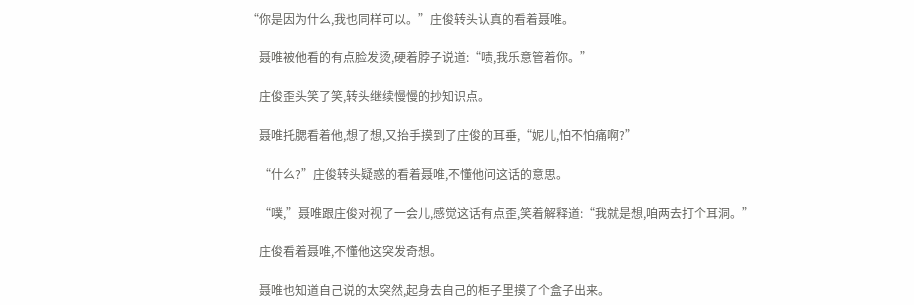“你是因为什么,我也同样可以。”庄俊转头认真的看着聂唯。

    聂唯被他看的有点脸发烫,硬着脖子说道:“啧,我乐意管着你。”

    庄俊歪头笑了笑,转头继续慢慢的抄知识点。

    聂唯托腮看着他,想了想,又抬手摸到了庄俊的耳垂,“妮儿,怕不怕痛啊?”

    “什么?”庄俊转头疑惑的看着聂唯,不懂他问这话的意思。

    “噗,”聂唯跟庄俊对视了一会儿,感觉这话有点歪,笑着解释道:“我就是想,咱两去打个耳洞。”

    庄俊看着聂唯,不懂他这突发奇想。

    聂唯也知道自己说的太突然,起身去自己的柜子里摸了个盒子出来。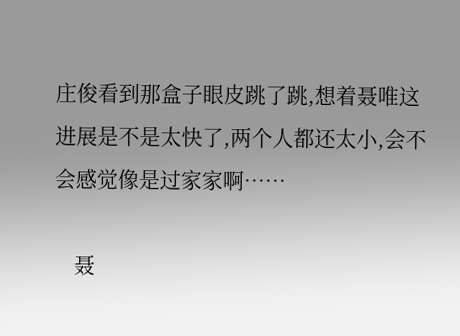庄俊看到那盒子眼皮跳了跳,想着聂唯这进展是不是太快了,两个人都还太小,会不会感觉像是过家家啊……

    聂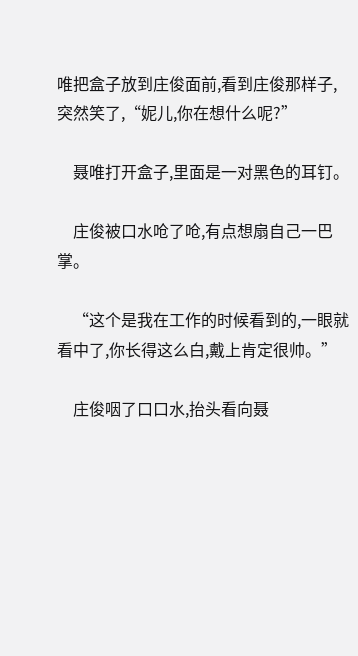唯把盒子放到庄俊面前,看到庄俊那样子,突然笑了,“妮儿,你在想什么呢?”

    聂唯打开盒子,里面是一对黑色的耳钉。

    庄俊被口水呛了呛,有点想扇自己一巴掌。

    “这个是我在工作的时候看到的,一眼就看中了,你长得这么白,戴上肯定很帅。”

    庄俊咽了口口水,抬头看向聂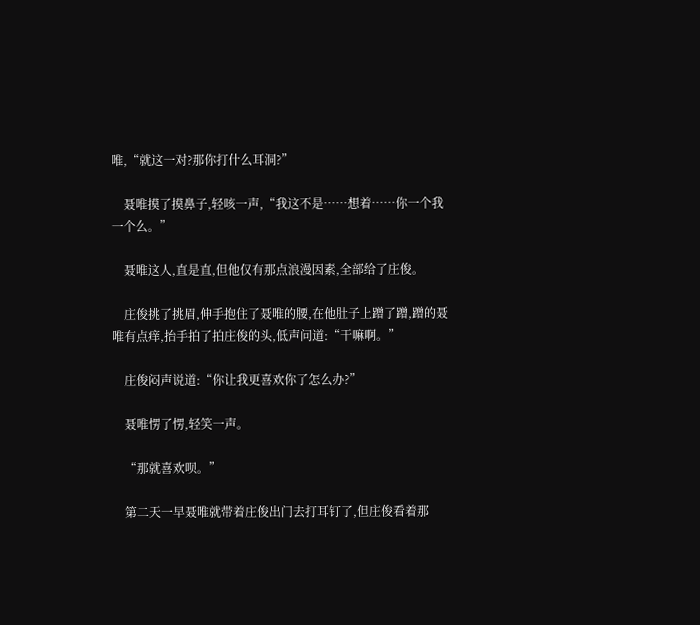唯,“就这一对?那你打什么耳洞?”

    聂唯摸了摸鼻子,轻咳一声,“我这不是……想着……你一个我一个么。”

    聂唯这人,直是直,但他仅有那点浪漫因素,全部给了庄俊。

    庄俊挑了挑眉,伸手抱住了聂唯的腰,在他肚子上蹭了蹭,蹭的聂唯有点痒,抬手拍了拍庄俊的头,低声问道:“干嘛啊。”

    庄俊闷声说道:“你让我更喜欢你了怎么办?”

    聂唯愣了愣,轻笑一声。

    “那就喜欢呗。”

    第二天一早聂唯就带着庄俊出门去打耳钉了,但庄俊看着那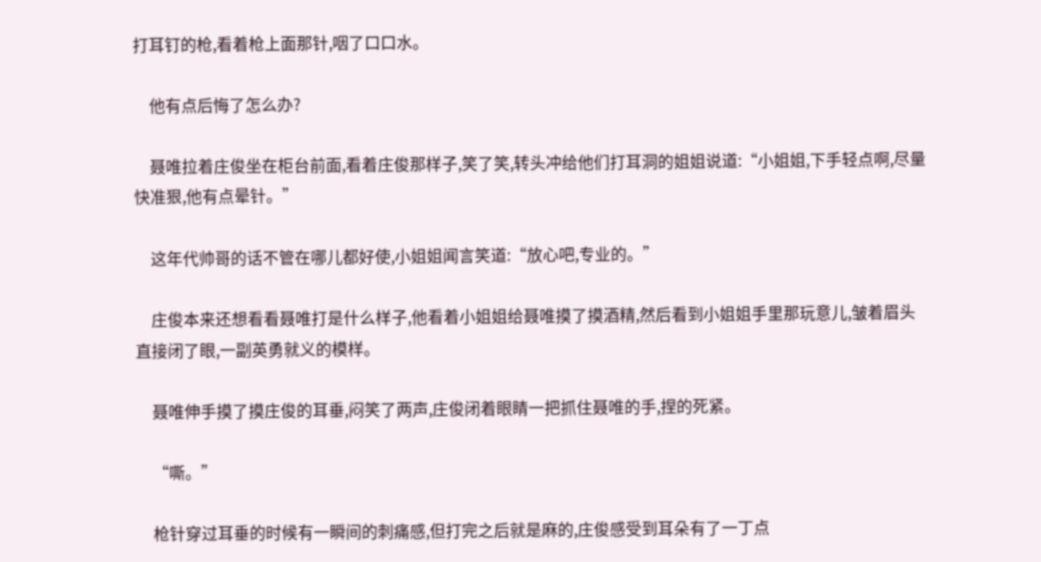打耳钉的枪,看着枪上面那针,咽了口口水。

    他有点后悔了怎么办?

    聂唯拉着庄俊坐在柜台前面,看着庄俊那样子,笑了笑,转头冲给他们打耳洞的姐姐说道:“小姐姐,下手轻点啊,尽量快准狠,他有点晕针。”

    这年代帅哥的话不管在哪儿都好使,小姐姐闻言笑道:“放心吧,专业的。”

    庄俊本来还想看看聂唯打是什么样子,他看着小姐姐给聂唯摸了摸酒精,然后看到小姐姐手里那玩意儿,皱着眉头直接闭了眼,一副英勇就义的模样。

    聂唯伸手摸了摸庄俊的耳垂,闷笑了两声,庄俊闭着眼睛一把抓住聂唯的手,捏的死紧。

    “嘶。”

    枪针穿过耳垂的时候有一瞬间的刺痛感,但打完之后就是麻的,庄俊感受到耳朵有了一丁点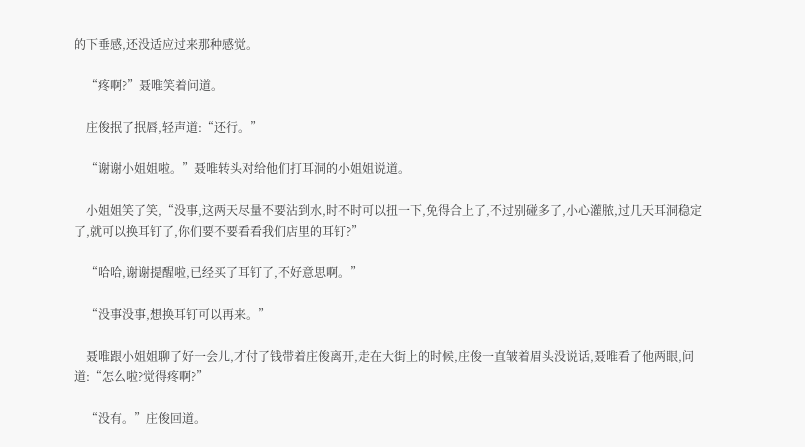的下垂感,还没适应过来那种感觉。

    “疼啊?”聂唯笑着问道。

    庄俊抿了抿唇,轻声道:“还行。”

    “谢谢小姐姐啦。”聂唯转头对给他们打耳洞的小姐姐说道。

    小姐姐笑了笑,“没事,这两天尽量不要沾到水,时不时可以扭一下,免得合上了,不过别碰多了,小心灌脓,过几天耳洞稳定了,就可以换耳钉了,你们要不要看看我们店里的耳钉?”

    “哈哈,谢谢提醒啦,已经买了耳钉了,不好意思啊。”

    “没事没事,想换耳钉可以再来。”

    聂唯跟小姐姐聊了好一会儿,才付了钱带着庄俊离开,走在大街上的时候,庄俊一直皱着眉头没说话,聂唯看了他两眼,问道:“怎么啦?觉得疼啊?”

    “没有。”庄俊回道。